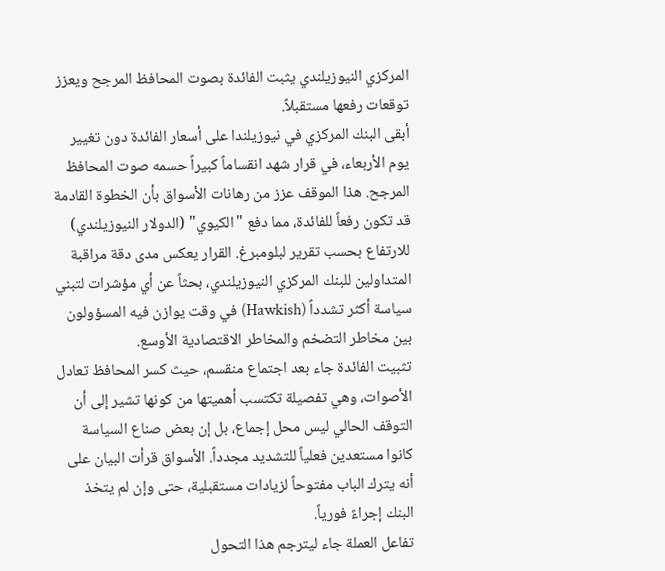المركزي النيوزيلندي يثبت الفائدة بصوت المحافظ المرجح ويعزز توقعات رفعها مستقبلاً.
أبقى البنك المركزي في نيوزيلندا على أسعار الفائدة دون تغيير يوم الأربعاء، في قرار شهد انقساماً كبيراً حسمه صوت المحافظ المرجح. هذا الموقف عزز من رهانات الأسواق بأن الخطوة القادمة قد تكون رفعاً للفائدة، مما دفع "الكيوي" (الدولار النيوزيلندي) للارتفاع بحسب تقرير لبلومبرغ. القرار يعكس مدى دقة مراقبة المتداولين للبنك المركزي النيوزيلندي، بحثاً عن أي مؤشرات لتبني سياسة أكثر تشدداً (Hawkish) في وقت يوازن فيه المسؤولون بين مخاطر التضخم والمخاطر الاقتصادية الأوسع.
تثبيت الفائدة جاء بعد اجتماع منقسم، حيث كسر المحافظ تعادل الأصوات، وهي تفصيلة تكتسب أهميتها من كونها تشير إلى أن التوقف الحالي ليس محل إجماع، بل إن بعض صناع السياسة كانوا مستعدين فعلياً للتشديد مجدداً. الأسواق قرأت البيان على أنه يترك الباب مفتوحاً لزيادات مستقبلية، حتى وإن لم يتخذ البنك إجراءً فورياً.
تفاعل العملة جاء ليترجم هذا التحول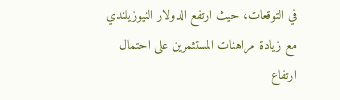في التوقعات، حيث ارتفع الدولار النيوزيلندي مع زيادة مراهنات المستثمرين على احتمال ارتفاع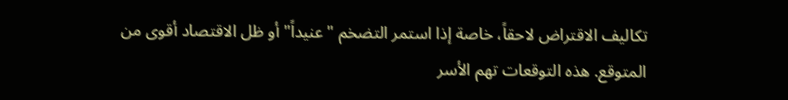تكاليف الاقتراض لاحقاً، خاصة إذا استمر التضخم "عنيداً" أو ظل الاقتصاد أقوى من المتوقع. هذه التوقعات تهم الأسر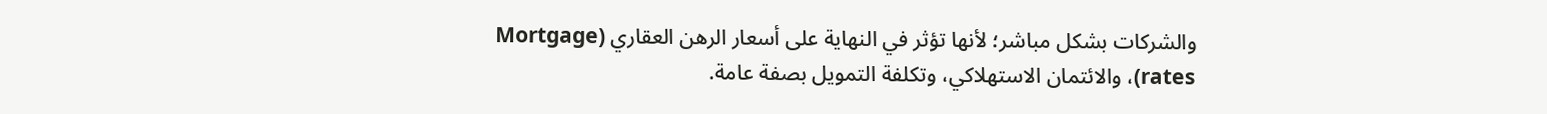والشركات بشكل مباشر؛ لأنها تؤثر في النهاية على أسعار الرهن العقاري (Mortgage rates)، والائتمان الاستهلاكي، وتكلفة التمويل بصفة عامة.